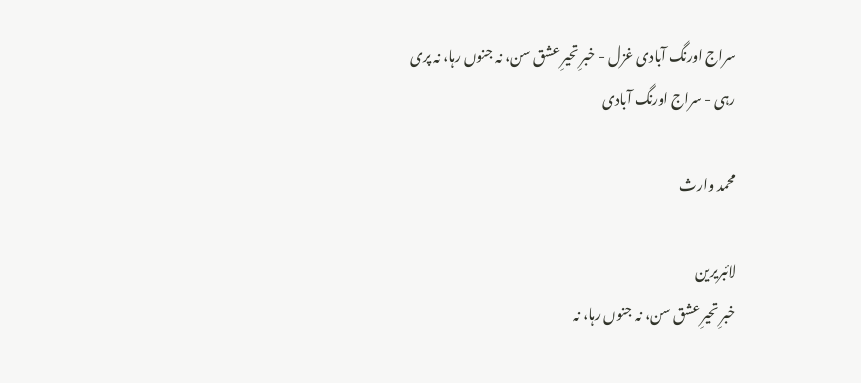سراج اورنگ آبادی غزل - خبرِ تحیرِ عشق سن، نہ جنوں رہا، نہ پری رہی - سراج اورنگ آبادی

محمد وارث

لائبریرین
خبرِ تحیرِ عشق سن، نہ جنوں رہا، نہ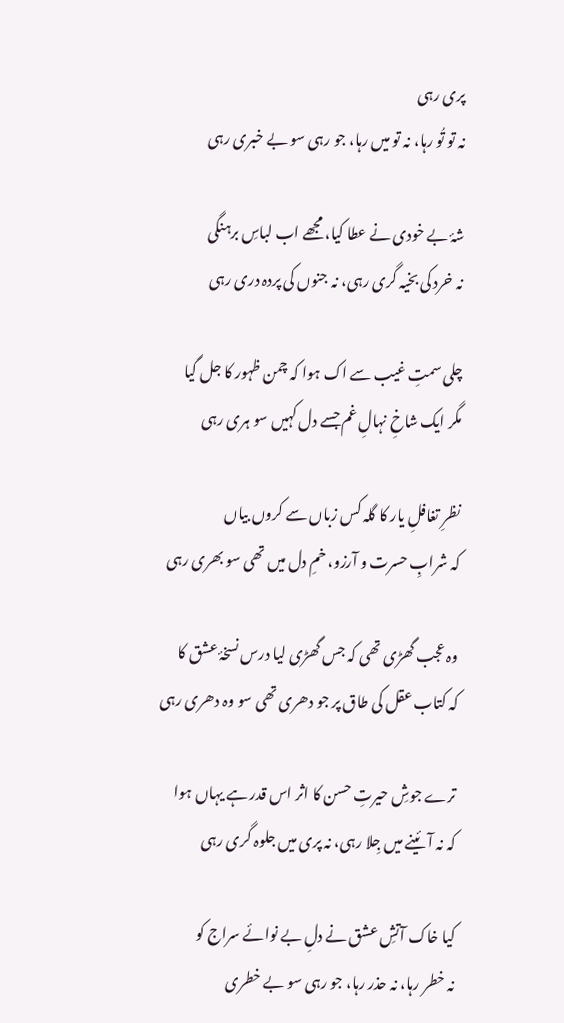پری رہی
نہ تو تُو رہا، نہ تو میں رہا، جو رہی سو بے خبری رہی

شۂ بے خودی نے عطا کیا، مجھے اب لباسِ برہنگی
نہ خرد کی بخیہ گری رہی، نہ جنوں کی پردہ دری رہی

چلی سمتِ غیب سے اک ہوا کہ چمن ظہور کا جل گیا
مگر ایک شاخِ نہالِ غم جسے دل کہیں سو ہری رہی

نظرِ تغافلِ یار کا گلہ کس زباں سے کروں بیاں
کہ شرابِ حسرت و آرزو، خمِ دل میں تھی سو بھری رہی

وہ عجب گھڑی تھی کہ جس گھڑی لیا درس نسخۂ عشق کا
کہ کتاب عقل کی طاق پر جو دھری تھی سو وہ دھری رہی

ترے جوشِ حیرتِ حسن کا اثر اس قدر ہے یہاں ہوا
کہ نہ آئینے میں جِلا رہی، نہ پری میں جلوہ گری رہی

کیا خاک آتشِ عشق نے دلِ بے نوائے سراج کو
نہ خطر رہا، نہ حذر رہا، جو رہی سو بے خطری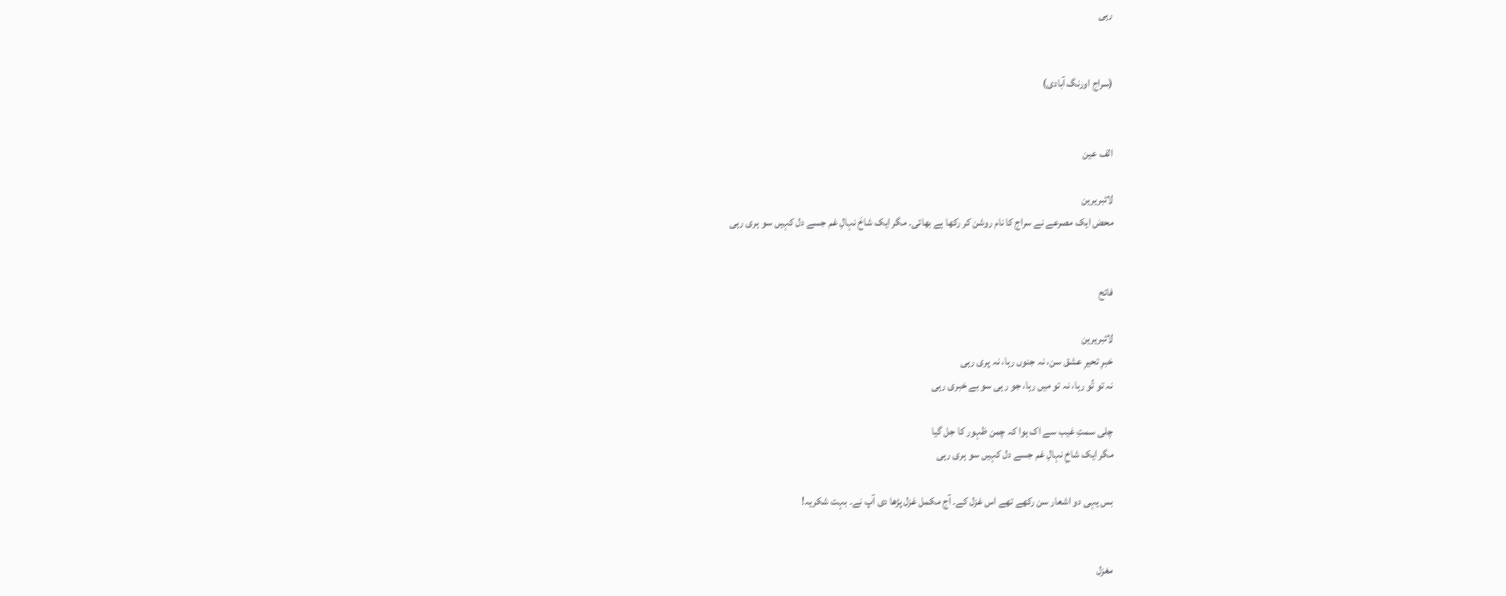رہی


(سراج اورنگ آبادی)


الف عین

لائبریرین
محض ایک مصرعے نے سراج کا نام روشن کر رکھا ہے بھائی۔ مگر ایک شاخَ نہالِ غم جسے دل کہیں سو ہری رہی


فاتح

لائبریرین
خبرِ تحیرِ عشق سن، نہ جنوں رہا، نہ پری رہی
نہ تو تُو رہا، نہ تو میں رہا، جو رہی سو بے خبری رہی

چلی سمتِ غیب سے اک ہوا کہ چمن ظہور کا جل گیا
مگر ایک شاخِ نہالِ غم جسے دل کہیں سو ہری رہی

بس یہی دو اشعار سن رکھے تھے اس غزل کے۔ آج مکمل غزل پڑھا دی آپ نے۔ بہت شکریہ!


مغزل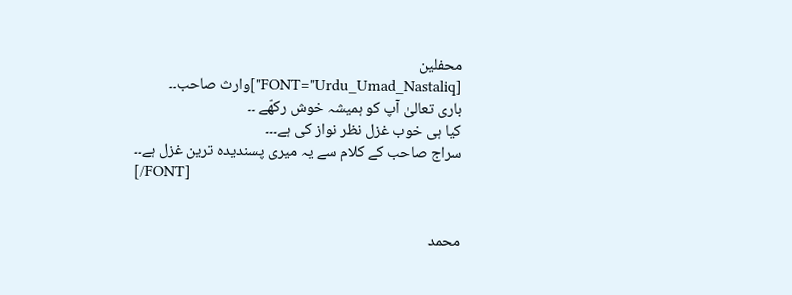محفلین
[FONT="Urdu_Umad_Nastaliq"]وارث صاحب۔۔
باری تعالیٰ آپ کو ہمیشہ خوش رکھّے ۔۔
کیا ہی خوب غزل نظر نواز کی ہے۔۔۔
سراج صاحب کے کلام سے یہ میری پسندیدہ ترین غزل ہے۔۔
[/FONT]


محمد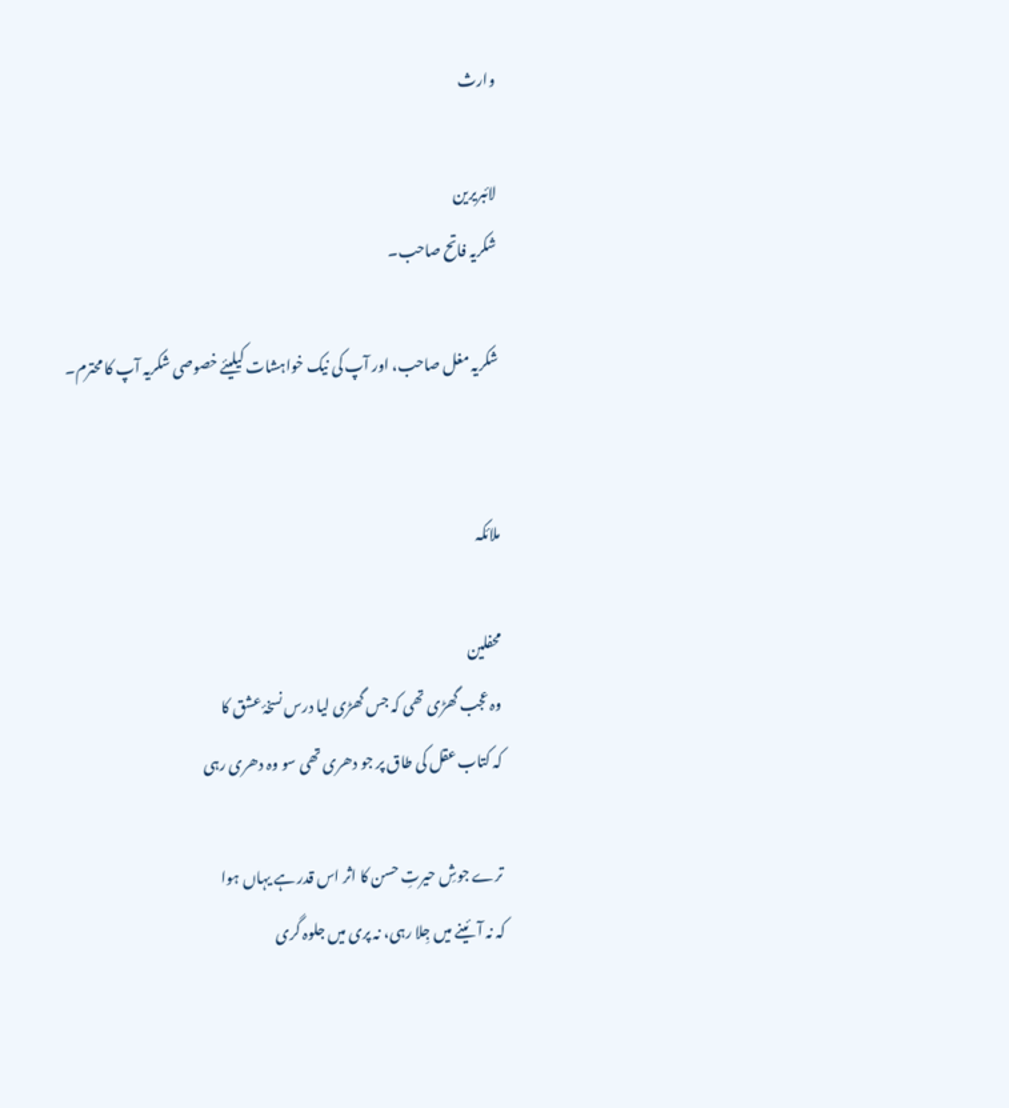وارث

لائبریرین
شکریہ فاتح صاحب۔

شکریہ مغل صاحب، اور آپ کی نیک خواہشات کیلیئے خصوصی شکریہ آپ کا محترم۔


ملائکہ

محفلین
وہ عجب گھڑی تھی کہ جس گھڑی لیا درس نسخۂ عشق کا
کہ کتاب عقل کی طاق پر جو دھری تھی سو وہ دھری رہی

ترے جوشِ حیرتِ حسن کا اثر اس قدر ہے یہاں ہوا
کہ نہ آئینے میں جِلا رہی، نہ پری میں جلوہ گری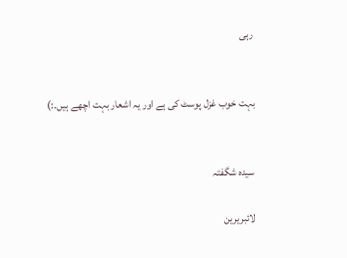رہی


بہت خوب غزل پوسٹ کی ہے اور یہ اشعار بہت اچھے ہیں۔:)


سیدہ شگفتہ

لائبریرین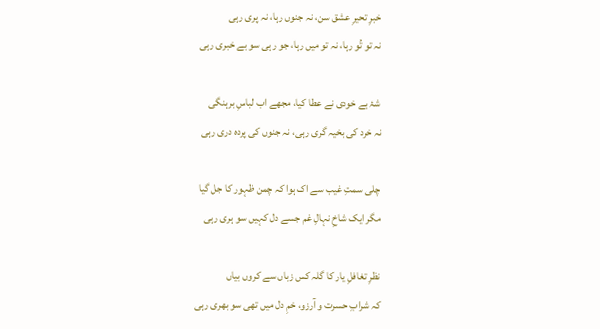خبرِ تحیرِ عشق سن، نہ جنوں رہا، نہ پری رہی
نہ تو تُو رہا، نہ تو میں رہا، جو رہی سو بے خبری رہی

شۂ بے خودی نے عطا کیا، مجھے اب لباسِ برہنگی
نہ خرد کی بخیہ گری رہی، نہ جنوں کی پردہ دری رہی

چلی سمتِ غیب سے اک ہوا کہ چمن ظہور کا جل گیا
مگر ایک شاخِ نہالِ غم جسے دل کہیں سو ہری رہی

نظرِ تغافلِ یار کا گلہ کس زباں سے کروں بیاں
کہ شرابِ حسرت و آرزو، خمِ دل میں تھی سو بھری رہی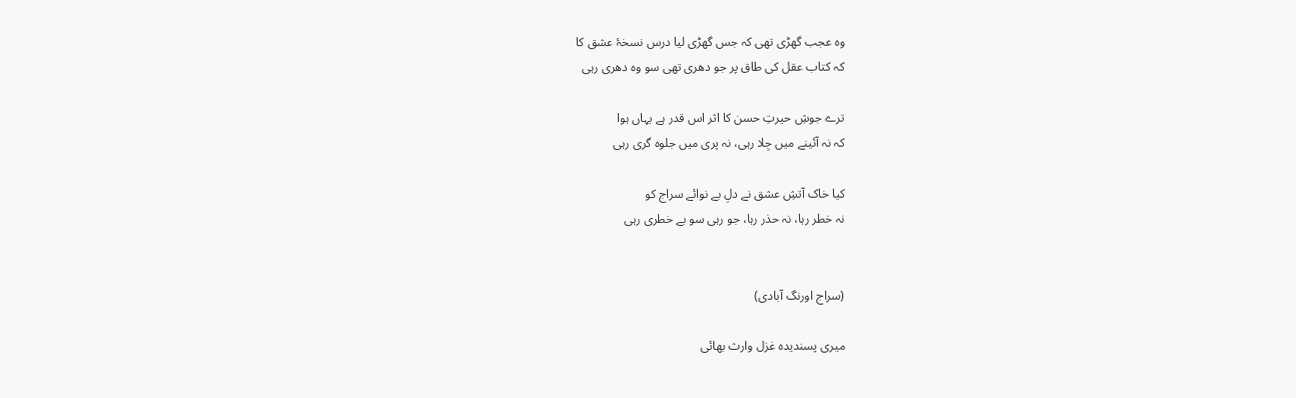وہ عجب گھڑی تھی کہ جس گھڑی لیا درس نسخۂ عشق کا
کہ کتاب عقل کی طاق پر جو دھری تھی سو وہ دھری رہی

ترے جوشِ حیرتِ حسن کا اثر اس قدر ہے یہاں ہوا
کہ نہ آئینے میں جِلا رہی، نہ پری میں جلوہ گری رہی

کیا خاک آتشِ عشق نے دلِ بے نوائے سراج کو
نہ خطر رہا، نہ حذر رہا، جو رہی سو بے خطری رہی


(سراج اورنگ آبادی)

میری پسندیدہ غزل وارث بھائی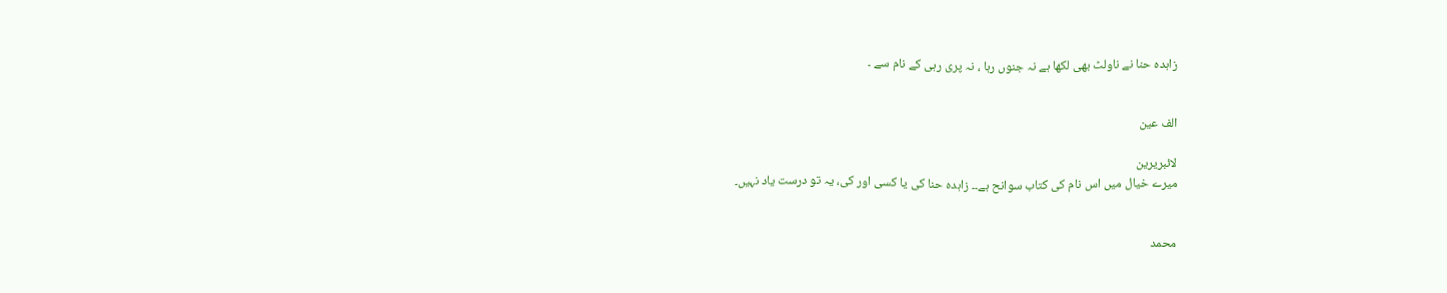زاہدہ حنا نے ناولٹ بھی لکھا ہے نہ جنوں رہا ، نہ پری رہی کے نام سے ۔


الف عین

لائبریرین
میرے خیال میں اس نام کی کتاب سوانح ہے۔۔ زاہدہ حنا کی یا کسی اور کی، یہ تو درست یاد نہیں۔


محمد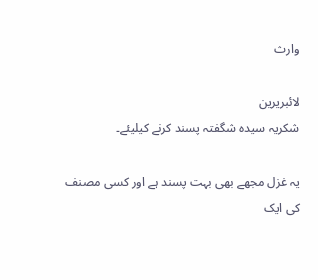وارث

لائبریرین
شکریہ سیدہ شگفتہ پسند کرنے کیلیئے۔

یہ غزل مجھے بھی بہت پسند ہے اور کسی مصنف کی ایک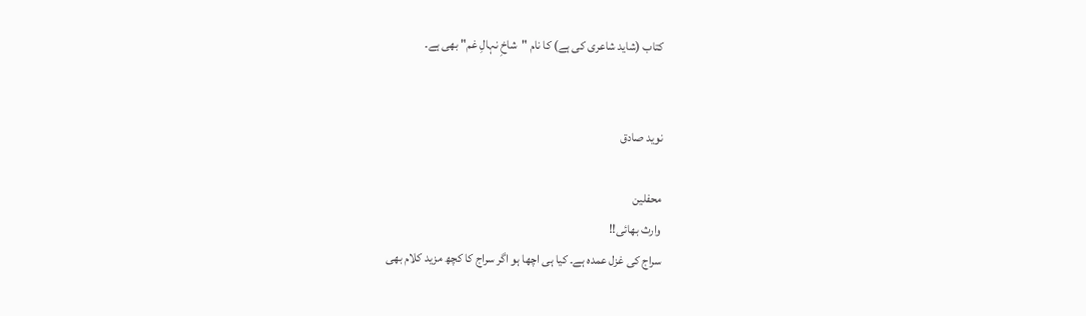کتاب (شاید شاعری کی ہے) کا نام "شاخِ نہالِ غم" بھی ہے۔


نوید صادق

محفلین
وارث بھائی!!
سراج کی غزل عمدہ ہے۔ کیا ہی اچھا ہو اگر سراج کا کچھ مزید کلام بھی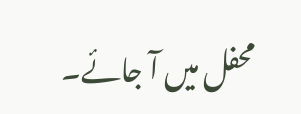محفل میں آ جائے۔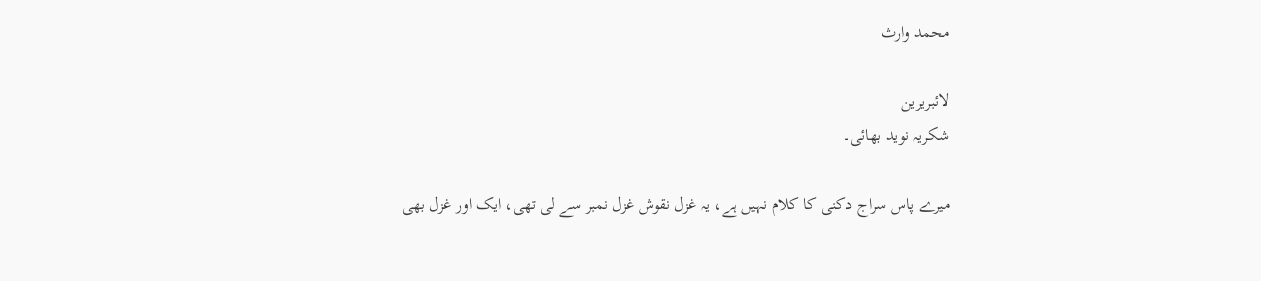محمد وارث

لائبریرین
شکریہ نوید بھائی۔

میرے پاس سراج دکنی کا کلام نہیں ہے، یہ غزل نقوش غزل نمبر سے لی تھی، ایک اور غزل بھی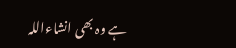ہے وہ بھی انشاءاللہ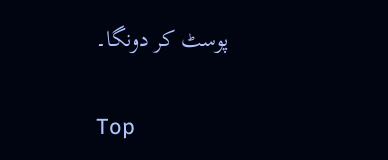پوسٹ کر دونگا۔

Top